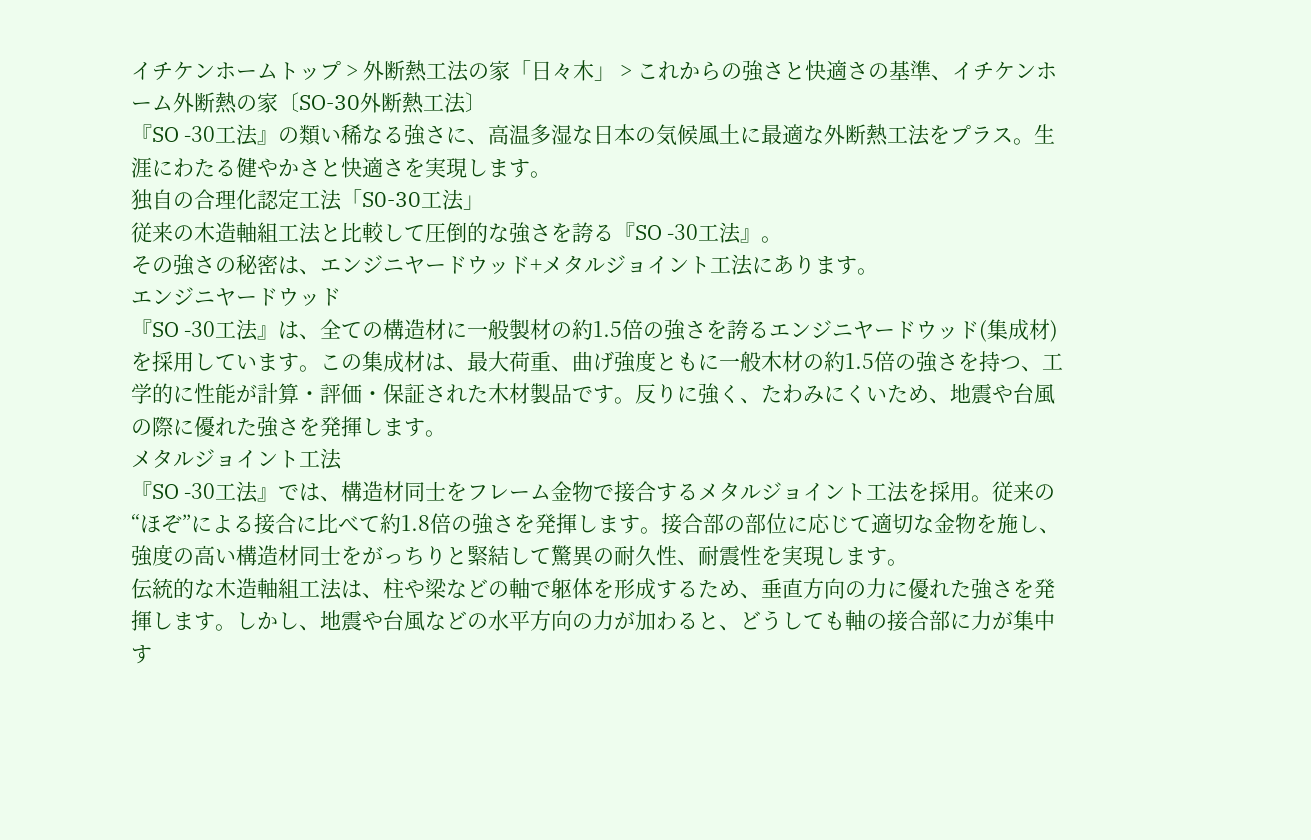イチケンホームトップ > 外断熱工法の家「日々木」 > これからの強さと快適さの基準、イチケンホーム外断熱の家〔SO-30外断熱工法〕
『SO -30工法』の類い稀なる強さに、高温多湿な日本の気候風土に最適な外断熱工法をプラス。生涯にわたる健やかさと快適さを実現します。
独自の合理化認定工法「S0-30工法」
従来の木造軸組工法と比較して圧倒的な強さを誇る『SO -30工法』。
その強さの秘密は、エンジニヤードウッド+メタルジョイント工法にあります。
エンジニヤードウッド
『SO -30工法』は、全ての構造材に一般製材の約1.5倍の強さを誇るエンジニヤードウッド(集成材)を採用しています。この集成材は、最大荷重、曲げ強度ともに一般木材の約1.5倍の強さを持つ、工学的に性能が計算・評価・保証された木材製品です。反りに強く、たわみにくいため、地震や台風の際に優れた強さを発揮します。
メタルジョイント工法
『SO -30工法』では、構造材同士をフレーム金物で接合するメタルジョイント工法を採用。従来の“ほぞ”による接合に比べて約1.8倍の強さを発揮します。接合部の部位に応じて適切な金物を施し、強度の高い構造材同士をがっちりと緊結して驚異の耐久性、耐震性を実現します。
伝統的な木造軸組工法は、柱や梁などの軸で躯体を形成するため、垂直方向の力に優れた強さを発揮します。しかし、地震や台風などの水平方向の力が加わると、どうしても軸の接合部に力が集中す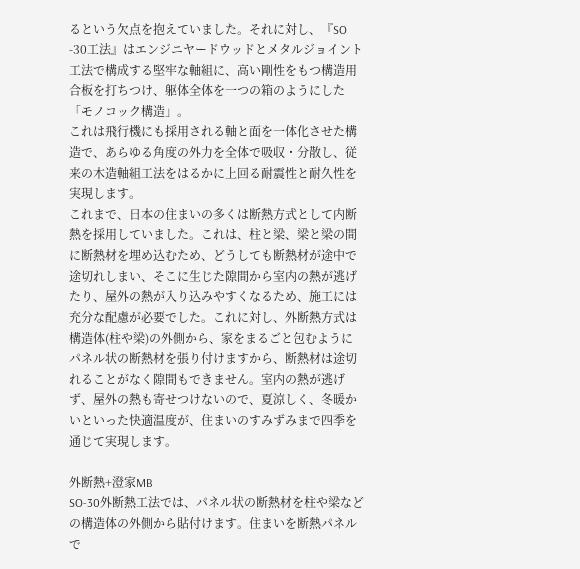るという欠点を抱えていました。それに対し、『SO -30工法』はエンジニヤードウッドとメタルジョイント工法で構成する堅牢な軸組に、高い剛性をもつ構造用合板を打ちつけ、躯体全体を一つの箱のようにした「モノコック構造」。
これは飛行機にも採用される軸と面を一体化させた構造で、あらゆる角度の外力を全体で吸収・分散し、従来の木造軸組工法をはるかに上回る耐震性と耐久性を実現します。
これまで、日本の住まいの多くは断熱方式として内断熱を採用していました。これは、柱と梁、梁と梁の間に断熱材を埋め込むため、どうしても断熱材が途中で途切れしまい、そこに生じた隙間から室内の熱が逃げたり、屋外の熱が入り込みやすくなるため、施工には充分な配慮が必要でした。これに対し、外断熱方式は構造体(柱や梁)の外側から、家をまるごと包むようにパネル状の断熱材を張り付けますから、断熱材は途切れることがなく隙間もできません。室内の熱が逃げず、屋外の熱も寄せつけないので、夏涼しく、冬暖かいといった快適温度が、住まいのすみずみまで四季を通じて実現します。

外断熱+澄家MB
SO-30外断熱工法では、パネル状の断熱材を柱や梁などの構造体の外側から貼付けます。住まいを断熱パネルで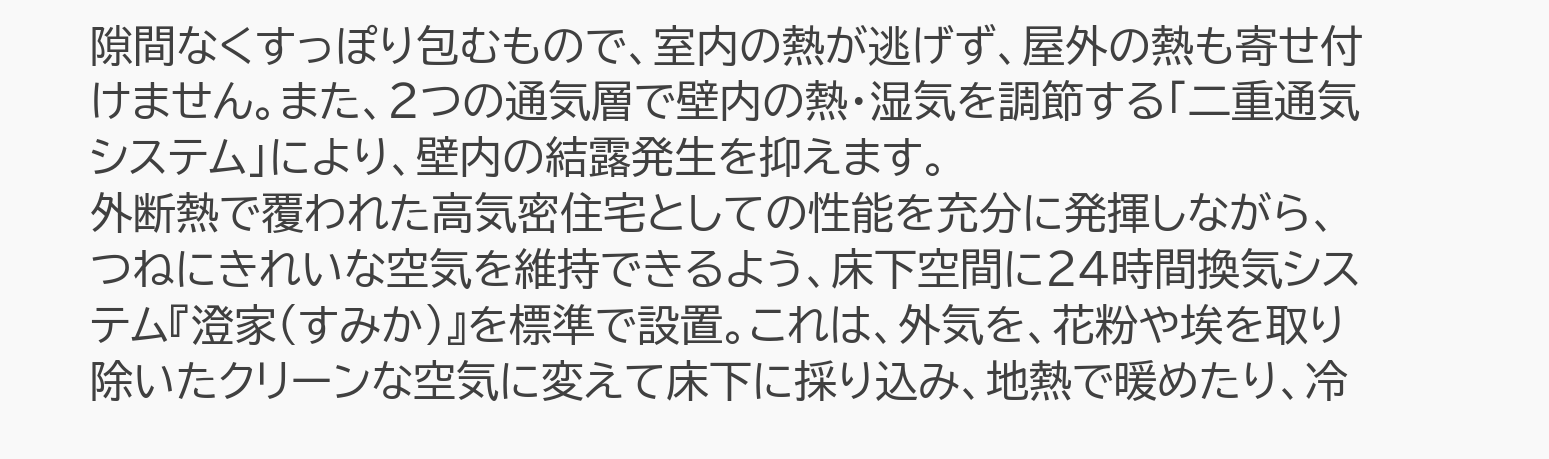隙間なくすっぽり包むもので、室内の熱が逃げず、屋外の熱も寄せ付けません。また、2つの通気層で壁内の熱・湿気を調節する「二重通気システム」により、壁内の結露発生を抑えます。
外断熱で覆われた高気密住宅としての性能を充分に発揮しながら、つねにきれいな空気を維持できるよう、床下空間に24時間換気システム『澄家(すみか)』を標準で設置。これは、外気を、花粉や埃を取り除いたクリーンな空気に変えて床下に採り込み、地熱で暖めたり、冷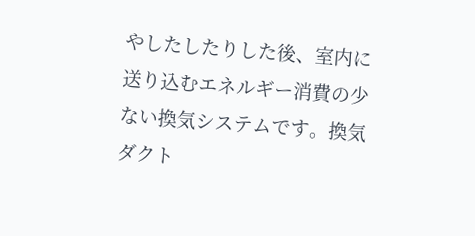やしたしたりした後、室内に送り込むエネルギー消費の少ない換気システムです。換気ダクト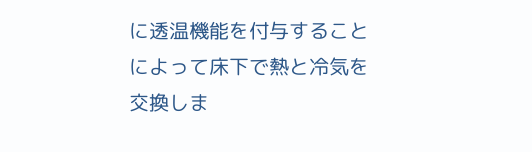に透温機能を付与することによって床下で熱と冷気を交換しま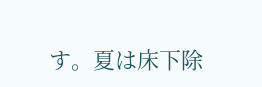す。夏は床下除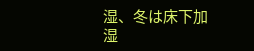湿、冬は床下加湿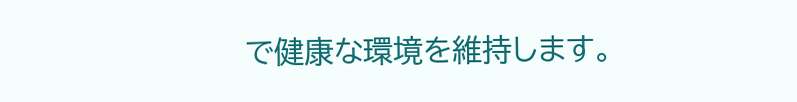で健康な環境を維持します。